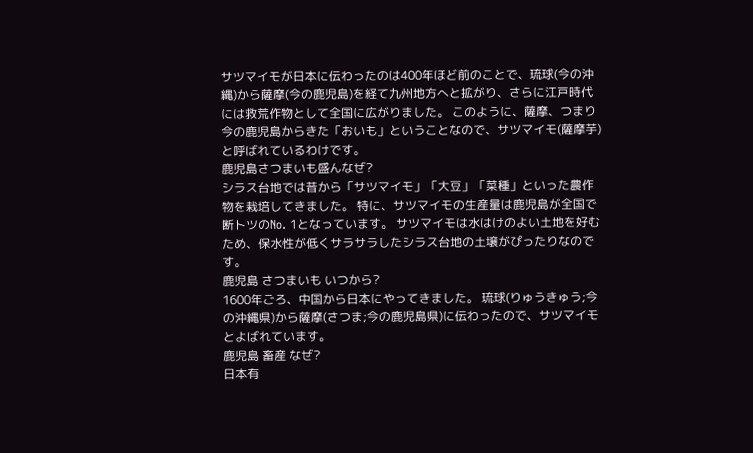サツマイモが日本に伝わったのは400年ほど前のことで、琉球(今の沖縄)から薩摩(今の鹿児島)を経て九州地方へと拡がり、さらに江戸時代には救荒作物として全国に広がりました。 このように、薩摩、つまり今の鹿児島からきた「おいも」ということなので、サツマイモ(薩摩芋)と呼ばれているわけです。
鹿児島さつまいも盛んなぜ?
シラス台地では昔から「サツマイモ」「大豆」「菜種」といった農作物を栽培してきました。 特に、サツマイモの生産量は鹿児島が全国で断トツのNo. 1となっています。 サツマイモは水はけのよい土地を好むため、保水性が低くサラサラしたシラス台地の土壌がぴったりなのです。
鹿児島 さつまいも いつから?
1600年ごろ、中国から日本にやってきました。 琉球(りゅうきゅう;今の沖縄県)から薩摩(さつま;今の鹿児島県)に伝わったので、サツマイモとよばれています。
鹿児島 畜産 なぜ?
日本有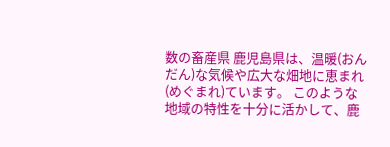数の畜産県 鹿児島県は、温暖(おんだん)な気候や広大な畑地に恵まれ(めぐまれ)ています。 このような地域の特性を十分に活かして、鹿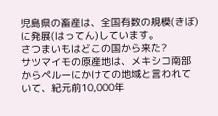児島県の畜産は、全国有数の規模(きぼ)に発展(はってん)しています。
さつまいもはどこの国から来た?
サツマイモの原産地は、メキシコ南部からペルーにかけての地域と言われていて、紀元前10,000年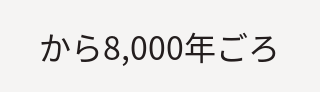から8,000年ごろ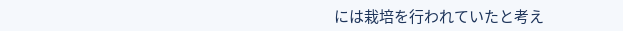には栽培を行われていたと考え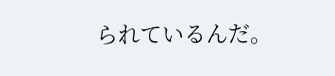られているんだ。